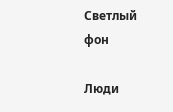Светлый фон

Люди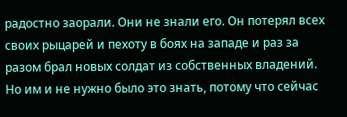радостно заорали. Они не знали его. Он потерял всех своих рыцарей и пехоту в боях на западе и раз за разом брал новых солдат из собственных владений. Но им и не нужно было это знать, потому что сейчас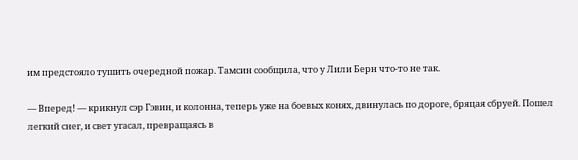им предстояло тушить очередной пожар. Тамсин сообщила, что у Лили Берн что-то не так.

— Вперед! — крикнул сэр Гэвин, и колонна, теперь уже на боевых конях, двинулась по дороге, бряцая сбруей. Пошел легкий снег, и свет угасал, превращаясь в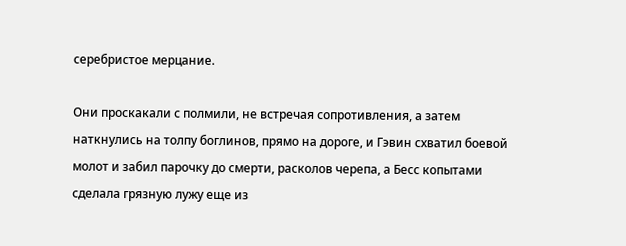серебристое мерцание.

Они проскакали с полмили, не встречая сопротивления, а затем наткнулись на толпу боглинов, прямо на дороге, и Гэвин схватил боевой молот и забил парочку до смерти, расколов черепа, а Бесс копытами сделала грязную лужу еще из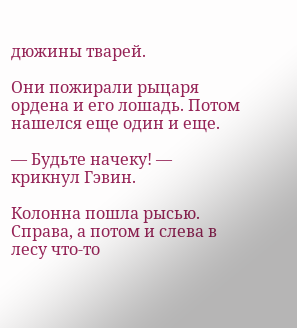дюжины тварей.

Они пожирали рыцаря ордена и его лошадь. Потом нашелся еще один и еще.

— Будьте начеку! — крикнул Гэвин.

Колонна пошла рысью. Справа, а потом и слева в лесу что-то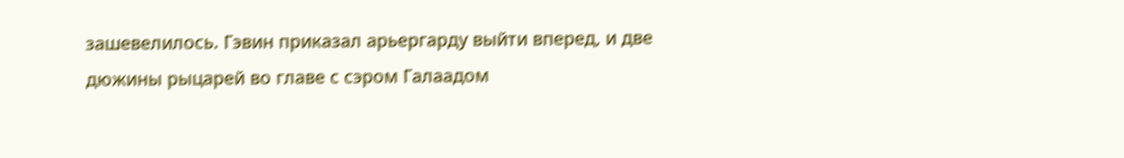зашевелилось. Гэвин приказал арьергарду выйти вперед, и две дюжины рыцарей во главе с сэром Галаадом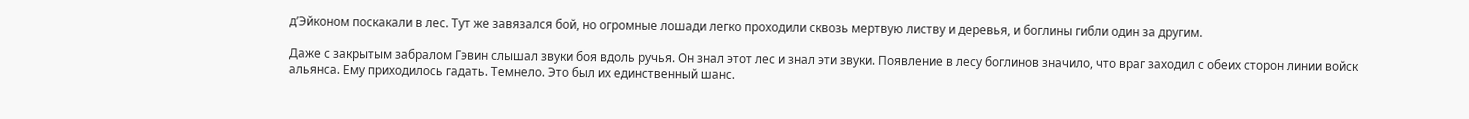д’Эйконом поскакали в лес. Тут же завязался бой, но огромные лошади легко проходили сквозь мертвую листву и деревья, и боглины гибли один за другим.

Даже с закрытым забралом Гэвин слышал звуки боя вдоль ручья. Он знал этот лес и знал эти звуки. Появление в лесу боглинов значило, что враг заходил с обеих сторон линии войск альянса. Ему приходилось гадать. Темнело. Это был их единственный шанс.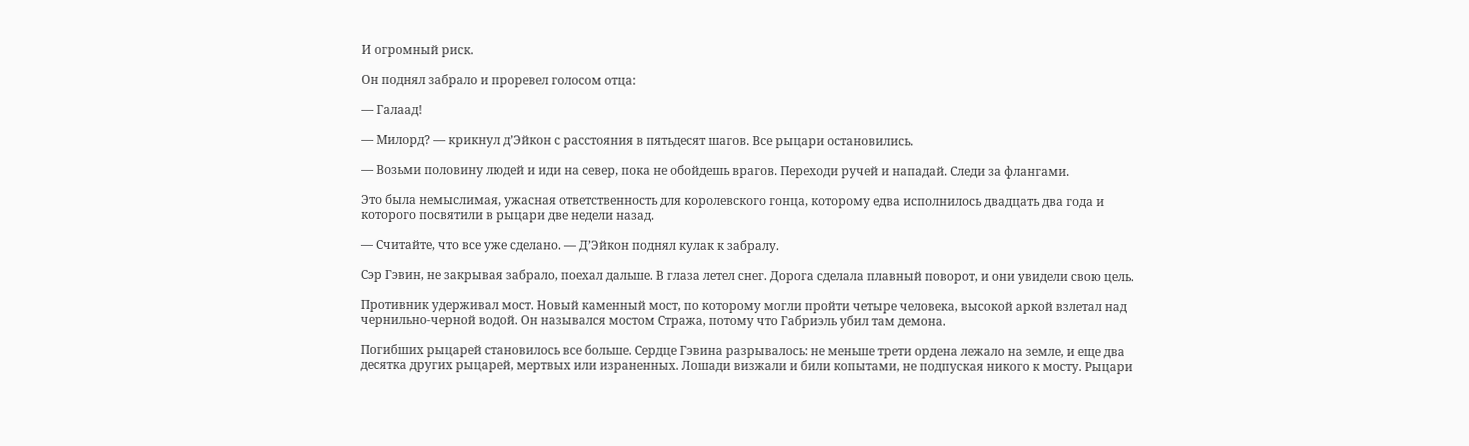И огромный риск.

Он поднял забрало и проревел голосом отца:

— Галаад!

— Милорд? — крикнул д’Эйкон с расстояния в пятьдесят шагов. Все рыцари остановились.

— Возьми половину людей и иди на север, пока не обойдешь врагов. Переходи ручей и нападай. Следи за флангами.

Это была немыслимая, ужасная ответственность для королевского гонца, которому едва исполнилось двадцать два года и которого посвятили в рыцари две недели назад.

— Считайте, что все уже сделано. — Д’Эйкон поднял кулак к забралу.

Сэр Гэвин, не закрывая забрало, поехал дальше. В глаза летел снег. Дорога сделала плавный поворот, и они увидели свою цель.

Противник удерживал мост. Новый каменный мост, по которому могли пройти четыре человека, высокой аркой взлетал над чернильно-черной водой. Он назывался мостом Стража, потому что Габриэль убил там демона.

Погибших рыцарей становилось все больше. Сердце Гэвина разрывалось: не меньше трети ордена лежало на земле, и еще два десятка других рыцарей, мертвых или израненных. Лошади визжали и били копытами, не подпуская никого к мосту. Рыцари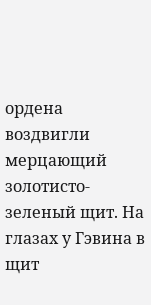ордена воздвигли мерцающий золотисто-зеленый щит. На глазах у Гэвина в щит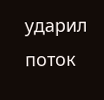ударил поток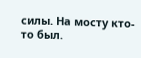силы. На мосту кто-то был.